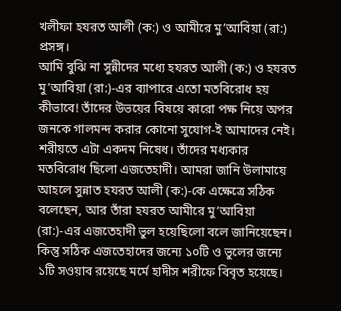খলীফা হযরত আলী (ক:) ও আমীরে মু’আবিয়া (রা:) প্রসঙ্গ।
আমি বুঝি না সুন্নীদের মধ্যে হযরত আলী (ক:) ও হযরত মু’আবিয়া (রা:)-এর ব্যাপারে এতো মতবিরোধ হয় কীভাবে! তাঁদের উভয়ের বিষয়ে কারো পক্ষ নিয়ে অপর জনকে গালমন্দ করার কোনো সুযোগ-ই আমাদের নেই। শরীয়তে এটা একদম নিষেধ। তাঁদের মধ্যকার মতবিরোধ ছিলো এজতেহাদী। আমরা জানি উলামায়ে আহলে সুন্নাত হযরত আলী (ক:)-কে এক্ষেত্রে সঠিক বলেছেন, আর তাঁরা হযরত আমীরে মু’আবিয়া (রা:)-এর এজতেহাদী ভুল হয়েছিলো বলে জানিয়েছেন। কিন্তু সঠিক এজতেহাদের জন্যে ১০টি ও ভুলের জন্যে ১টি সওয়াব রয়েছে মর্মে হাদীস শরীফে বিবৃত হয়েছে।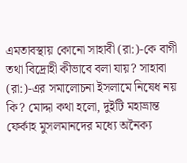এমতাবস্থায় কোনো সাহাবী (রা:)-কে বাগী তথা বিদ্রোহী কীভাবে বলা যায়? সাহাবা (রা:)-এর সমালোচনা ইসলামে নিষেধ নয় কি? মোদ্দা কথা হলো, দুইটি মহাভ্রান্ত ফের্কাহ মুসলমানদের মধ্যে অনৈক্য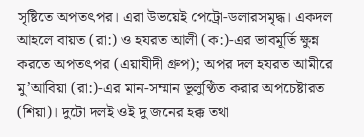সৃষ্টিতে অপতৎপর। এরা উভয়েই পেট্রো-ডলারসমৃদ্ধ। একদল আহলে বায়ত (রা:) ও হযরত আলী (ক:)-এর ভাবমূর্তি ক্ষুন্ন করতে অপতৎপর (এয়াযীদী গ্রুপ); অপর দল হযরত আমীরে মু’আবিয়া (রা:)-এর মান-সম্মান ভূলুণ্ঠিত করার অপচেষ্টারত (শিয়া)। দুটো দলই ওই দু জনের হক্ক তথা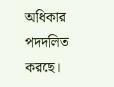অধিকার পদদলিত করছে।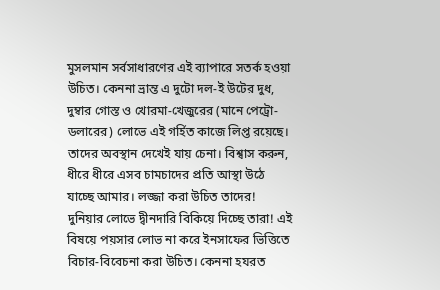মুসলমান সর্বসাধারণের এই ব্যাপারে সতর্ক হওয়া উচিত। কেননা ভ্রান্ত এ দুটো দল-ই উটের দুধ, দুম্বার গোস্ত ও খোরমা-খেজুরের (মানে পেট্রো-ডলারের) লোভে এই গর্হিত কাজে লিপ্ত রয়েছে। তাদের অবস্থান দেখেই যায় চেনা। বিশ্বাস করুন, ধীরে ধীরে এসব চামচাদের প্রতি আস্থা উঠে যাচ্ছে আমার। লজ্জা করা উচিত তাদের! দুনিয়ার লোভে দ্বীনদারি বিকিয়ে দিচ্ছে তারা! এই বিষয়ে পয়সার লোভ না করে ইনসাফের ভিত্তিতে বিচার-বিবেচনা করা উচিত। কেননা হযরত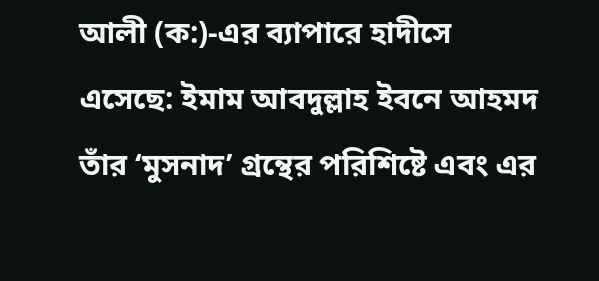আলী (ক:)-এর ব্যাপারে হাদীসে এসেছে: ইমাম আবদুল্লাহ ইবনে আহমদ তাঁর ‘মুসনাদ’ গ্রন্থের পরিশিষ্টে এবং এর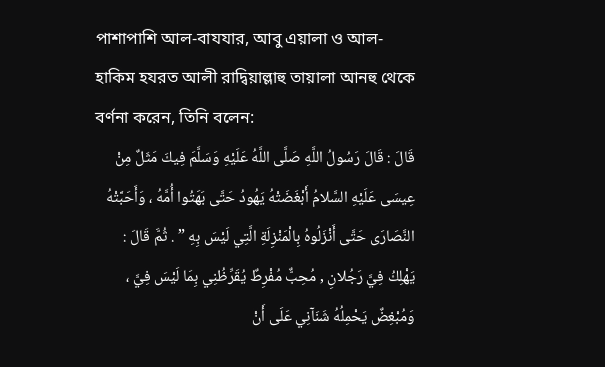পাশাপাশি আল-বাযযার, আবু এয়ালা ও আল-হাকিম হযরত আলী রাদ্বিয়াল্লাহু তায়ালা আনহু থেকে বর্ণনা করেন, তিনি বলেন:
قَالَ : قَالَ رَسُولُ اللَّهِ صَلَّى اللَّهُ عَلَيْهِ وَسَلَّمَ فِيكَ مَثَلٌ مِنْ عِيسَى عَلَيْهِ السَّلامُ أَبْغَضَتْهُ يَهُودُ حَتَّى بَهَتُوا أُمَّهُ ، وَأَحَبَّتْهُ النَّصَارَى حَتَّى أَنْزَلُوهُ بِالْمَنْزِلَةِ الَّتِي لَيْسَ بِهِ ” . ثُمَّ قَالَ : يَهْلِكُ فِيَّ رَجُلانِ , مُحِبٌّ مُفْرِطٌ يُقَرِّظُنِي بِمَا لَيْسَ فِيَّ ، وَمُبْغِضٌ يَحْمِلُهُ شَنَآنِي عَلَى أَنْ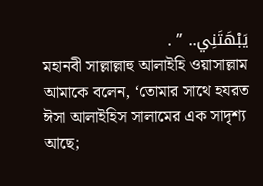يَبْهَتَنِي.. ” .
মহানবী সাল্লাল্লাহু আলাইহি ওয়াসাল্লাম আমাকে বলেন, ‘তোমার সাথে হযরত ঈসা আলাইহিস সালামের এক সাদৃশ্য আছে;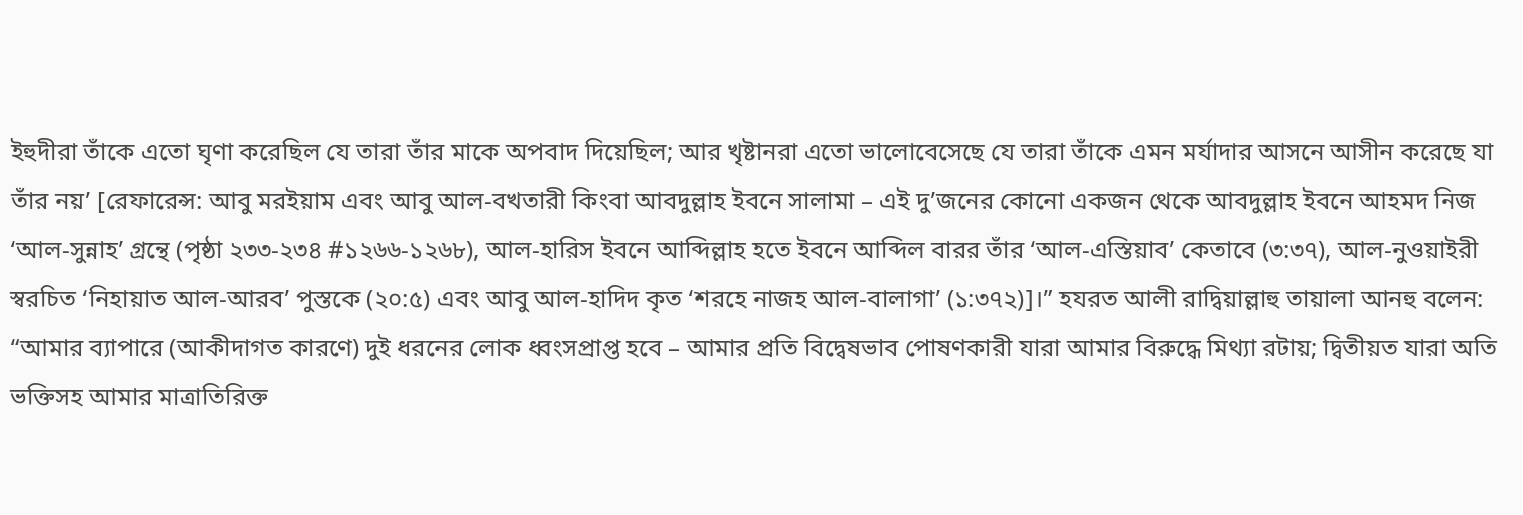ইহুদীরা তাঁকে এতো ঘৃণা করেছিল যে তারা তাঁর মাকে অপবাদ দিয়েছিল; আর খৃষ্টানরা এতো ভালোবেসেছে যে তারা তাঁকে এমন মর্যাদার আসনে আসীন করেছে যা তাঁর নয়’ [রেফারেন্স: আবু মরইয়াম এবং আবু আল-বখতারী কিংবা আবদুল্লাহ ইবনে সালামা – এই দু’জনের কোনো একজন থেকে আবদুল্লাহ ইবনে আহমদ নিজ ‘আল-সুন্নাহ’ গ্রন্থে (পৃষ্ঠা ২৩৩-২৩৪ #১২৬৬-১২৬৮), আল-হারিস ইবনে আব্দিল্লাহ হতে ইবনে আব্দিল বারর তাঁর ‘আল-এস্তিয়াব’ কেতাবে (৩:৩৭), আল-নুওয়াইরী স্বরচিত ‘নিহায়াত আল-আরব’ পুস্তকে (২০:৫) এবং আবু আল-হাদিদ কৃত ‘শরহে নাজহ আল-বালাগা’ (১:৩৭২)]।” হযরত আলী রাদ্বিয়াল্লাহু তায়ালা আনহু বলেন: “আমার ব্যাপারে (আকীদাগত কারণে) দুই ধরনের লোক ধ্বংসপ্রাপ্ত হবে – আমার প্রতি বিদ্বেষভাব পোষণকারী যারা আমার বিরুদ্ধে মিথ্যা রটায়; দ্বিতীয়ত যারা অতি ভক্তিসহ আমার মাত্রাতিরিক্ত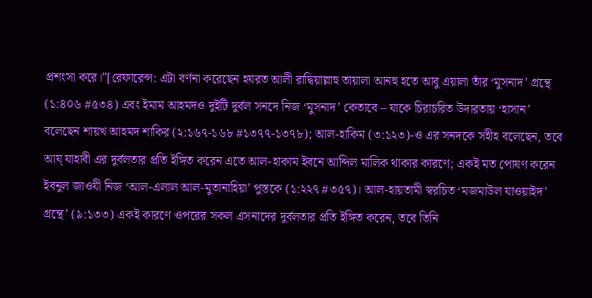প্রশংসা করে।”[রেফারেন্স: এটা বর্ণনা করেছেন হযরত আলী রাদ্বিয়াল্লাহু তায়ালা আনহু হতে আবু এয়ালা তাঁর ‘মুসনাদ’ গ্রন্থে (১:৪০৬ #৫৩৪) এবং ইমাম আহমদও দুইটি দুর্বল সনদে নিজ ‘মুসনাদ’ কেতাবে – যাকে চিরাচরিত উদারতায় ‘হাসান’ বলেছেন শায়খ আহমদ শাকির (২:১৬৭-১৬৮ #১৩৭৭-১৩৭৮); আল-হাকিম (৩:১২৩)-ও এর সনদকে সহীহ বলেছেন, তবে আয্ যাহাবী এর দুর্বলতার প্রতি ইঙ্গিত করেন এতে আল-হাকাম ইবনে আব্দিল মালিক থাকার কারণে; একই মত পোষণ করেন ইবনুল জাওযী নিজ ‘আল-এলাল আল-মুতানাহিয়া’ পুস্তকে (১:২২৭ #৩৫৭)। আল-হায়তামী স্বরচিত ‘মজমাউল যাওয়াইদ’ গ্রন্থে’ (৯:১৩৩) একই কারণে ওপরের সকল এসনাদের দুর্বলতার প্রতি ইঙ্গিত করেন, তবে তিনি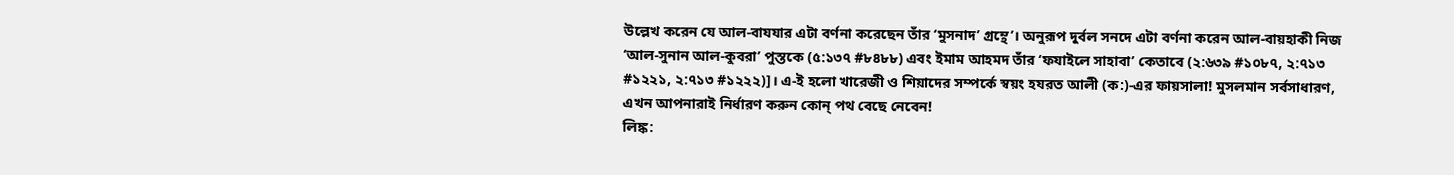উল্লেখ করেন যে আল-বাযযার এটা বর্ণনা করেছেন তাঁর ‘মুসনাদ’ গ্রন্থে’। অনুরূপ দুর্বল সনদে এটা বর্ণনা করেন আল-বায়হাকী নিজ ‘আল-সুনান আল-কুবরা’ পুস্তকে (৫:১৩৭ #৮৪৮৮) এবং ইমাম আহমদ তাঁর ‘ফযাইলে সাহাবা’ কেতাবে (২:৬৩৯ #১০৮৭, ২:৭১৩ #১২২১, ২:৭১৩ #১২২২)]। এ-ই হলো খারেজী ও শিয়াদের সম্পর্কে স্বয়ং হযরত আলী (ক:)-এর ফায়সালা! মুসলমান সর্বসাধারণ, এখন আপনারাই নির্ধারণ করুন কোন্ পথ বেছে নেবেন!
লিঙ্ক: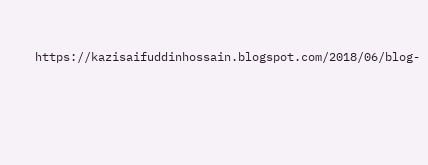https://kazisaifuddinhossain.blogspot.com/2018/06/blog-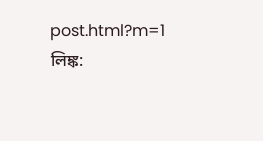post.html?m=1
লিঙ্ক: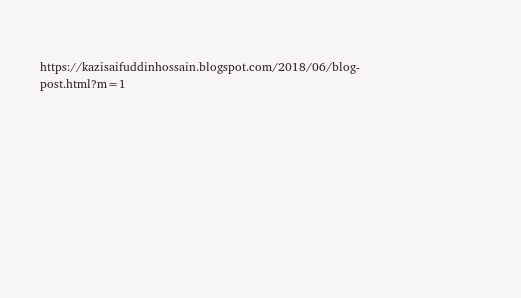https://kazisaifuddinhossain.blogspot.com/2018/06/blog-post.html?m=1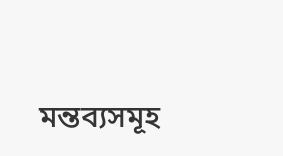মন্তব্যসমূহ